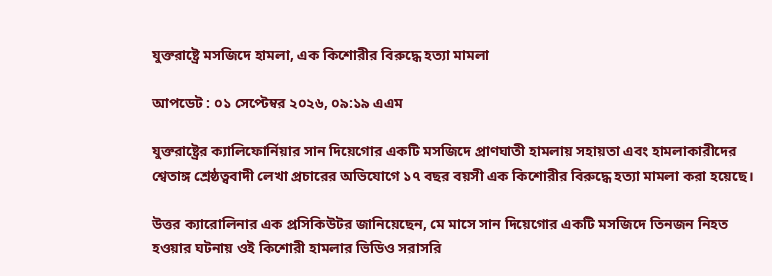যুক্তরাষ্ট্রে মসজিদে হামলা, এক কিশোরীর বিরুদ্ধে হত্যা মামলা

আপডেট : ০১ সেপ্টেম্বর ২০২৬, ০৯:১৯ এএম

যুক্তরাষ্ট্রের ক্যালিফোর্নিয়ার সান দিয়েগোর একটি মসজিদে প্রাণঘাতী হামলায় সহায়তা এবং হামলাকারীদের শ্বেতাঙ্গ শ্রেষ্ঠত্ববাদী লেখা প্রচারের অভিযোগে ১৭ বছর বয়সী এক কিশোরীর বিরুদ্ধে হত্যা মামলা করা হয়েছে।

উত্তর ক্যারোলিনার এক প্রসিকিউটর জানিয়েছেন, মে মাসে সান দিয়েগোর একটি মসজিদে তিনজন নিহত হওয়ার ঘটনায় ওই কিশোরী হামলার ভিডিও সরাসরি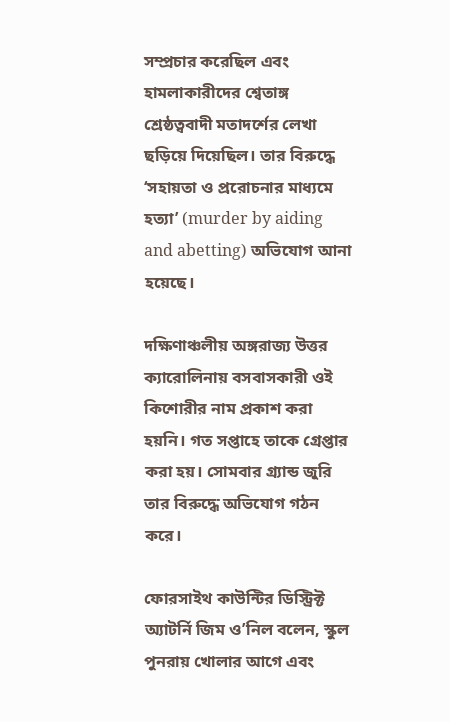সম্প্রচার করেছিল এবং হামলাকারীদের শ্বেতাঙ্গ শ্রেষ্ঠত্ববাদী মতাদর্শের লেখা ছড়িয়ে দিয়েছিল। তার বিরুদ্ধে ‘সহায়তা ও প্ররোচনার মাধ্যমে হত্যা’ (murder by aiding and abetting) অভিযোগ আনা হয়েছে।

দক্ষিণাঞ্চলীয় অঙ্গরাজ্য উত্তর ক্যারোলিনায় বসবাসকারী ওই কিশোরীর নাম প্রকাশ করা হয়নি। গত সপ্তাহে তাকে গ্রেপ্তার করা হয়। সোমবার গ্র্যান্ড জুরি তার বিরুদ্ধে অভিযোগ গঠন করে।

ফোরসাইথ কাউন্টির ডিস্ট্রিক্ট অ্যাটর্নি জিম ও’নিল বলেন, স্কুল পুনরায় খোলার আগে এবং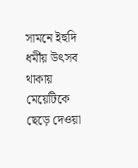সামনে ইহুদি ধর্মীয় উৎসব থাকায় মেয়েটিকে ছেড়ে দেওয়া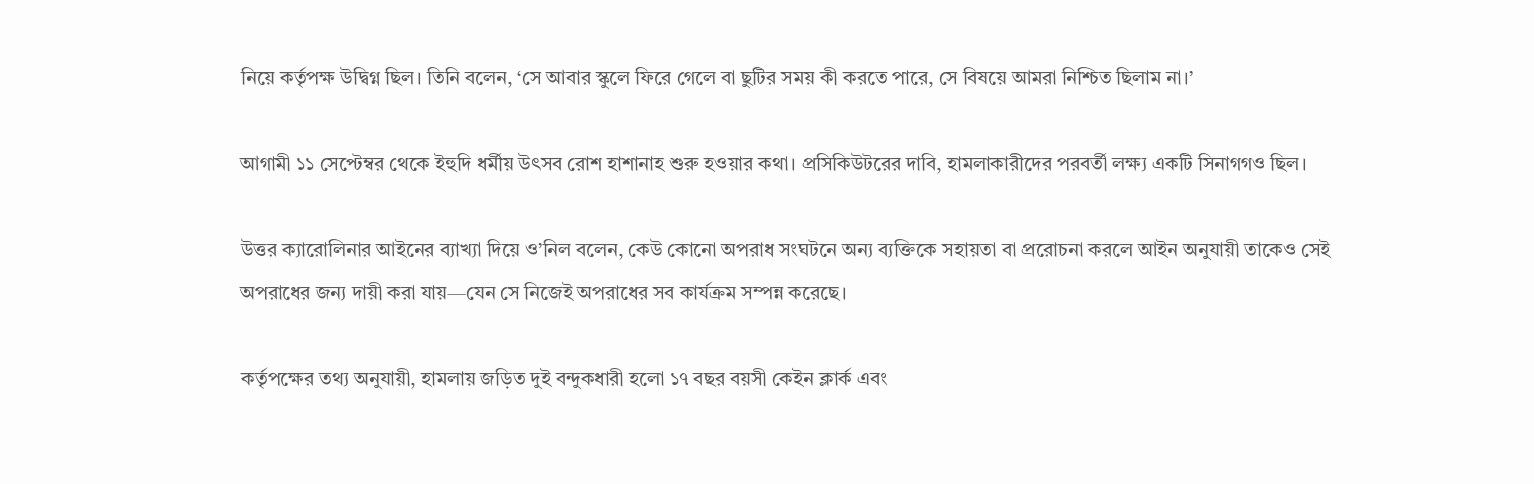নিয়ে কর্তৃপক্ষ উদ্বিগ্ন ছিল। তিনি বলেন, ‘সে আবার স্কুলে ফিরে গেলে বা ছুটির সময় কী করতে পারে, সে বিষয়ে আমরা নিশ্চিত ছিলাম না।’

আগামী ১১ সেপ্টেম্বর থেকে ইহুদি ধর্মীয় উৎসব রোশ হাশানাহ শুরু হওয়ার কথা। প্রসিকিউটরের দাবি, হামলাকারীদের পরবর্তী লক্ষ্য একটি সিনাগগও ছিল।

উত্তর ক্যারোলিনার আইনের ব্যাখ্যা দিয়ে ও’নিল বলেন, কেউ কোনো অপরাধ সংঘটনে অন্য ব্যক্তিকে সহায়তা বা প্ররোচনা করলে আইন অনুযায়ী তাকেও সেই অপরাধের জন্য দায়ী করা যায়—যেন সে নিজেই অপরাধের সব কার্যক্রম সম্পন্ন করেছে।

কর্তৃপক্ষের তথ্য অনুযায়ী, হামলায় জড়িত দুই বন্দুকধারী হলো ১৭ বছর বয়সী কেইন ক্লার্ক এবং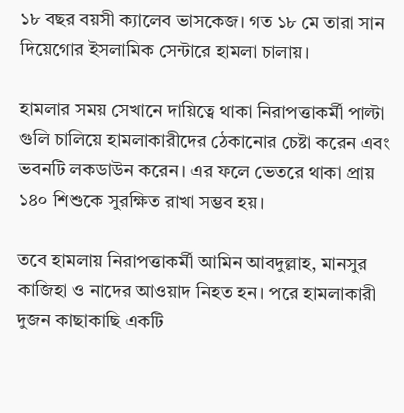১৮ বছর বয়সী ক্যালেব ভাসকেজ। গত ১৮ মে তারা সান দিয়েগোর ইসলামিক সেন্টারে হামলা চালায়।

হামলার সময় সেখানে দায়িত্বে থাকা নিরাপত্তাকর্মী পাল্টা গুলি চালিয়ে হামলাকারীদের ঠেকানোর চেষ্টা করেন এবং ভবনটি লকডাউন করেন। এর ফলে ভেতরে থাকা প্রায় ১৪০ শিশুকে সুরক্ষিত রাখা সম্ভব হয়।

তবে হামলায় নিরাপত্তাকর্মী আমিন আবদুল্লাহ, মানসুর কাজিহা ও নাদের আওয়াদ নিহত হন। পরে হামলাকারী দুজন কাছাকাছি একটি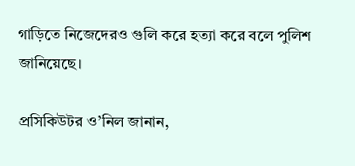গাড়িতে নিজেদেরও গুলি করে হত্যা করে বলে পুলিশ জানিয়েছে।

প্রসিকিউটর ও’নিল জানান,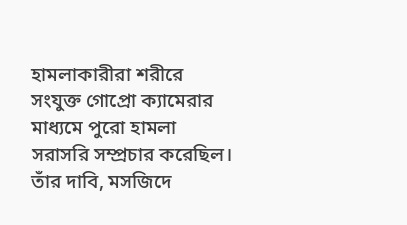হামলাকারীরা শরীরে সংযুক্ত গোপ্রো ক্যামেরার মাধ্যমে পুরো হামলা সরাসরি সম্প্রচার করেছিল। তাঁর দাবি, মসজিদে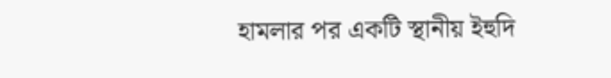হামলার পর একটি স্থানীয় ইহুদি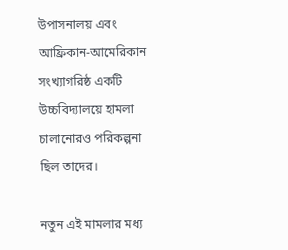উপাসনালয় এবং আফ্রিকান-আমেরিকান সংখ্যাগরিষ্ঠ একটি উচ্চবিদ্যালয়ে হামলা চালানোরও পরিকল্পনা ছিল তাদের।

নতুন এই মামলার মধ্য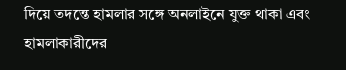দিয়ে তদন্তে হামলার সঙ্গে অনলাইনে যুক্ত থাকা এবং হামলাকারীদের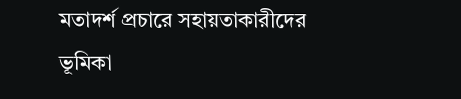মতাদর্শ প্রচারে সহায়তাকারীদের ভূমিকা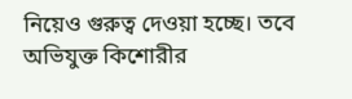নিয়েও গুরুত্ব দেওয়া হচ্ছে। তবে অভিযুক্ত কিশোরীর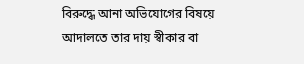বিরুদ্ধে আনা অভিযোগের বিষয়ে আদালতে তার দায় স্বীকার বা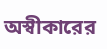অস্বীকারের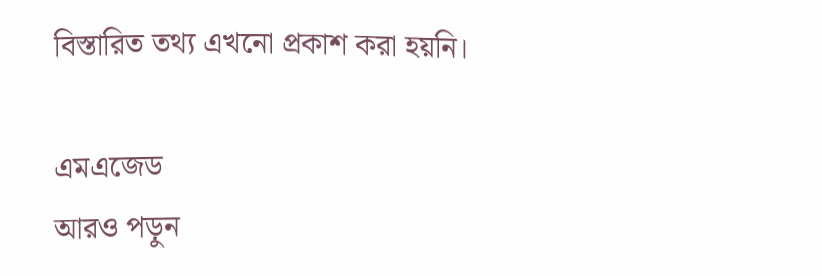বিস্তারিত তথ্য এখনো প্রকাশ করা হয়নি।

এমএজেড
আরও পড়ুন